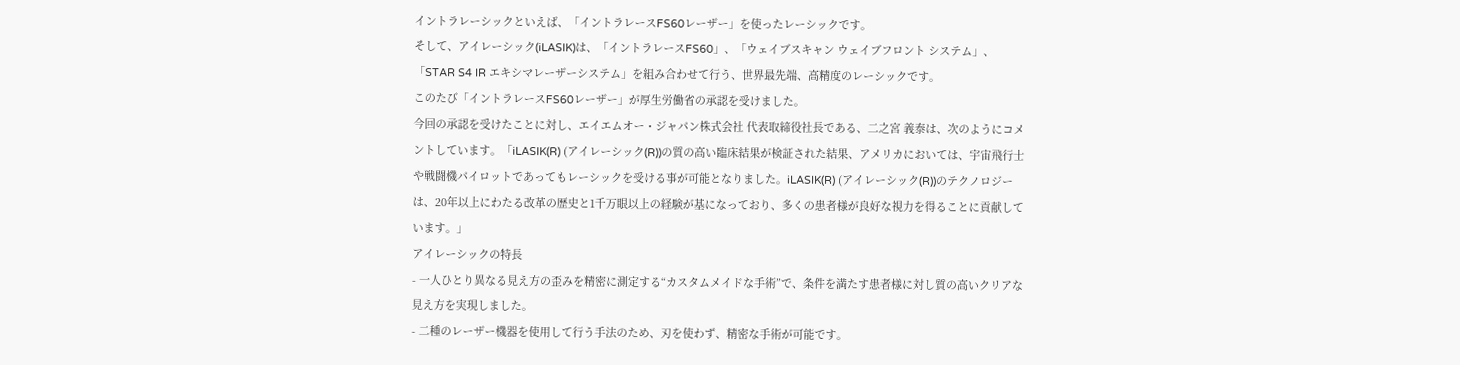イントラレーシックといえば、「イントラレースFS60レーザー」を使ったレーシックです。
そして、アイレーシック(iLASIK)は、「イントラレースFS60」、「ウェイブスキャン ウェイブフロント システム」、「STAR S4 IR エキシマレーザーシステム」を組み合わせて行う、世界最先端、高精度のレーシックです。
このたび「イントラレースFS60レーザー」が厚生労働省の承認を受けました。
今回の承認を受けたことに対し、エイエムオー・ジャパン株式会社 代表取締役社長である、二之宮 義泰は、次のようにコメントしています。「iLASIK(R) (アイレーシック(R))の質の高い臨床結果が検証された結果、アメリカにおいては、宇宙飛行士や戦闘機パイロットであってもレーシックを受ける事が可能となりました。iLASIK(R) (アイレーシック(R))のテクノロジーは、20年以上にわたる改革の歴史と1千万眼以上の経験が基になっており、多くの患者様が良好な視力を得ることに貢献しています。」
アイレーシックの特長
- 一人ひとり異なる見え方の歪みを精密に測定する“カスタムメイドな手術”で、条件を満たす患者様に対し質の高いクリアな見え方を実現しました。
- 二種のレーザー機器を使用して行う手法のため、刃を使わず、精密な手術が可能です。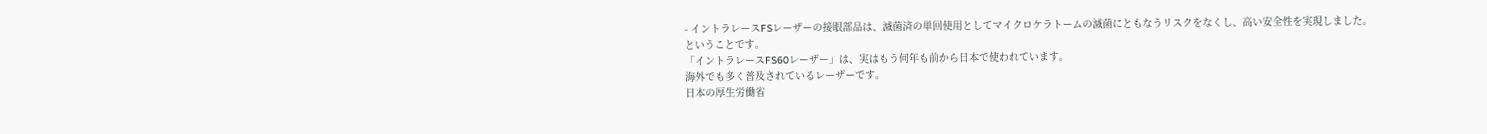- イントラレースFSレーザーの接眼部品は、滅菌済の単回使用としてマイクロケラトームの滅菌にともなうリスクをなくし、高い安全性を実現しました。
ということです。
「イントラレースFS60レーザー」は、実はもう何年も前から日本で使われています。
海外でも多く普及されているレーザーです。
日本の厚生労働省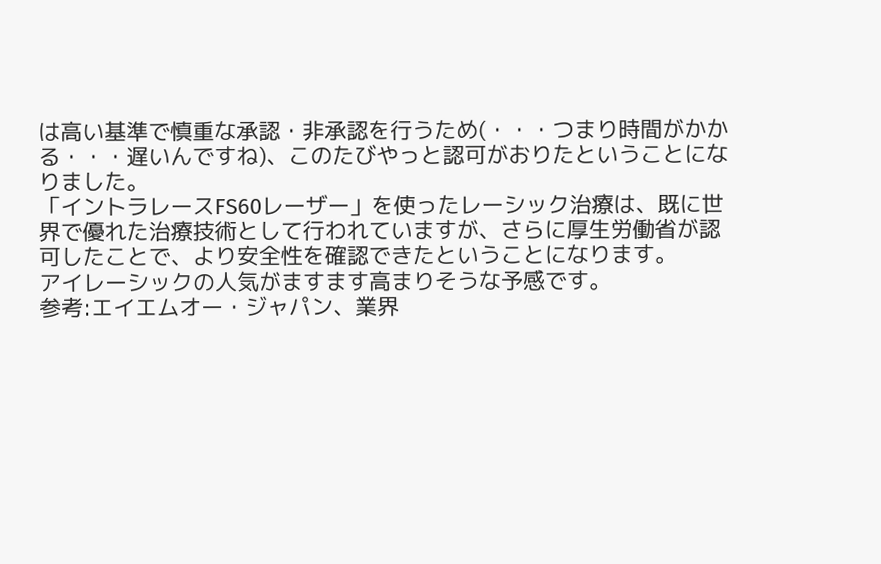は高い基準で慎重な承認・非承認を行うため(・・・つまり時間がかかる・・・遅いんですね)、このたびやっと認可がおりたということになりました。
「イントラレースFS60レーザー」を使ったレーシック治療は、既に世界で優れた治療技術として行われていますが、さらに厚生労働省が認可したことで、より安全性を確認できたということになります。
アイレーシックの人気がますます高まりそうな予感です。
参考:エイエムオー・ジャパン、業界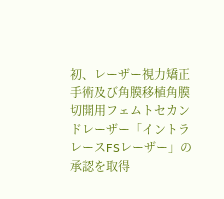初、レーザー視力矯正手術及び角膜移植角膜切開用フェムトセカンドレーザー「イントラレースFSレーザー」の承認を取得